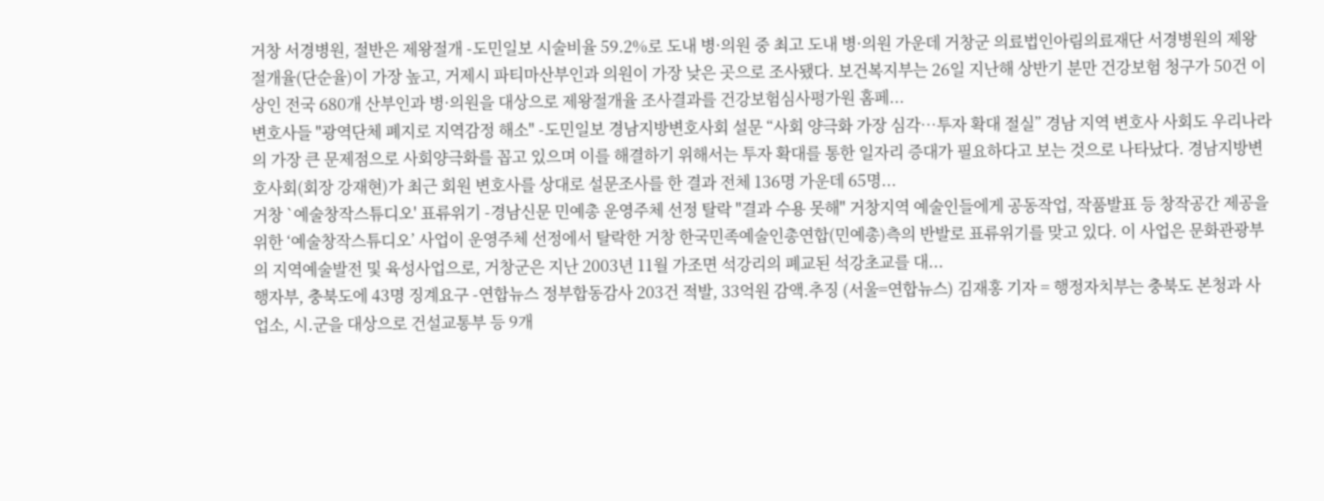거창 서경병원, 절반은 제왕절개 -도민일보 시술비율 59.2%로 도내 병·의원 중 최고 도내 병·의원 가운데 거창군 의료법인아림의료재단 서경병원의 제왕절개율(단순율)이 가장 높고, 거제시 파티마산부인과 의원이 가장 낮은 곳으로 조사됐다. 보건복지부는 26일 지난해 상반기 분만 건강보험 청구가 50건 이상인 전국 680개 산부인과 병·의원을 대상으로 제왕절개율 조사결과를 건강보험심사평가원 홈페...
변호사들 "광역단체 폐지로 지역감정 해소" -도민일보 경남지방변호사회 설문 “사회 양극화 가장 심각…투자 확대 절실” 경남 지역 변호사 사회도 우리나라의 가장 큰 문제점으로 사회양극화를 꼽고 있으며 이를 해결하기 위해서는 투자 확대를 통한 일자리 증대가 필요하다고 보는 것으로 나타났다. 경남지방변호사회(회장 강재현)가 최근 회원 변호사를 상대로 설문조사를 한 결과 전체 136명 가운데 65명...
거창 `예술창작스튜디오' 표류위기 -경남신문 민예총 운영주체 선정 탈락 "결과 수용 못해" 거창지역 예술인들에게 공동작업, 작품발표 등 창작공간 제공을 위한 ‘예술창작스튜디오’ 사업이 운영주체 선정에서 탈락한 거창 한국민족예술인총연합(민예총)측의 반발로 표류위기를 맞고 있다. 이 사업은 문화관광부의 지역예술발전 및 육성사업으로, 거창군은 지난 2003년 11월 가조면 석강리의 폐교된 석강초교를 대...
행자부, 충북도에 43명 징계요구 -연합뉴스 정부합동감사 203건 적발, 33억원 감액.추징 (서울=연합뉴스) 김재홍 기자 = 행정자치부는 충북도 본청과 사업소, 시.군을 대상으로 건설교통부 등 9개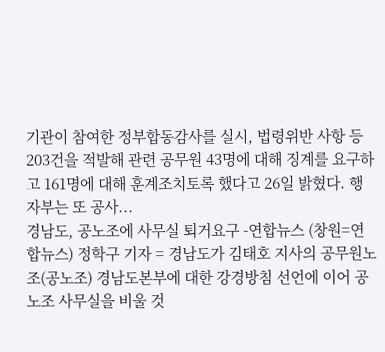기관이 참여한 정부합동감사를 실시, 법령위반 사항 등 203건을 적발해 관련 공무원 43명에 대해 징계를 요구하고 161명에 대해 훈계조치토록 했다고 26일 밝혔다. 행자부는 또 공사...
경남도, 공노조에 사무실 퇴거요구 -연합뉴스 (창원=연합뉴스) 정학구 기자 = 경남도가 김태호 지사의 공무원노조(공노조) 경남도본부에 대한 강경방침 선언에 이어 공노조 사무실을 비울 것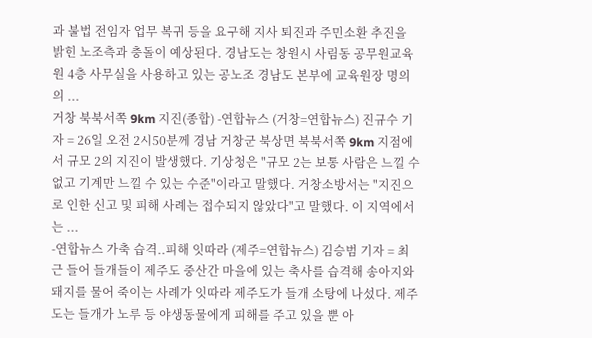과 불법 전임자 업무 복귀 등을 요구해 지사 퇴진과 주민소환 추진을 밝힌 노조측과 충돌이 예상된다. 경남도는 창원시 사림동 공무원교육원 4층 사무실을 사용하고 있는 공노조 경남도 본부에 교육원장 명의의 ...
거창 북북서쪽 9km 지진(종합) -연합뉴스 (거창=연합뉴스) 진규수 기자 = 26일 오전 2시50분께 경남 거창군 북상면 북북서쪽 9km 지점에서 규모 2의 지진이 발생했다. 기상청은 "규모 2는 보통 사람은 느낄 수 없고 기계만 느낄 수 있는 수준"이라고 말했다. 거창소방서는 "지진으로 인한 신고 및 피해 사례는 접수되지 않았다"고 말했다. 이 지역에서는 ...
-연합뉴스 가축 습격..피해 잇따라 (제주=연합뉴스) 김승범 기자 = 최근 들어 들개들이 제주도 중산간 마을에 있는 축사를 습격해 송아지와 돼지를 물어 죽이는 사례가 잇따라 제주도가 들개 소탕에 나섰다. 제주도는 들개가 노루 등 야생동물에게 피해를 주고 있을 뿐 아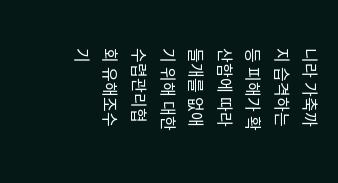니라 가축까지 습격하는 등 피해가 확산함에 따라 들개를 없애기 위해 대한수렵관리협회 유해조수기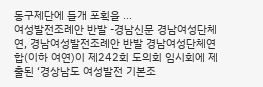동구제단에 들개 포획을 ...
여성발전조례안 반발 -경남신문 경남여성단체연, 경남여성발전조례안 반발 경남여성단체연합(이하 여연)이 제242회 도의회 임시회에 제출된 ‘경상남도 여성발전 기본조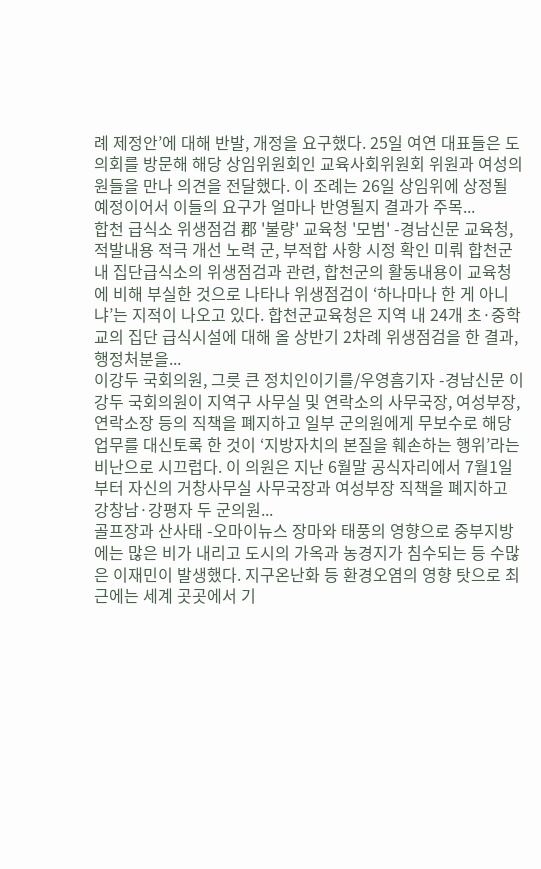례 제정안’에 대해 반발, 개정을 요구했다. 25일 여연 대표들은 도의회를 방문해 해당 상임위원회인 교육사회위원회 위원과 여성의원들을 만나 의견을 전달했다. 이 조례는 26일 상임위에 상정될 예정이어서 이들의 요구가 얼마나 반영될지 결과가 주목...
합천 급식소 위생점검 郡 '불량' 교육청 '모범' -경남신문 교육청, 적발내용 적극 개선 노력 군, 부적합 사항 시정 확인 미뤄 합천군내 집단급식소의 위생점검과 관련, 합천군의 활동내용이 교육청에 비해 부실한 것으로 나타나 위생점검이 ‘하나마나 한 게 아니냐’는 지적이 나오고 있다. 합천군교육청은 지역 내 24개 초·중학교의 집단 급식시설에 대해 올 상반기 2차례 위생점검을 한 결과, 행정처분을...
이강두 국회의원, 그릇 큰 정치인이기를/우영흠기자 -경남신문 이강두 국회의원이 지역구 사무실 및 연락소의 사무국장, 여성부장, 연락소장 등의 직책을 폐지하고 일부 군의원에게 무보수로 해당 업무를 대신토록 한 것이 ‘지방자치의 본질을 훼손하는 행위’라는 비난으로 시끄럽다. 이 의원은 지난 6월말 공식자리에서 7월1일부터 자신의 거창사무실 사무국장과 여성부장 직책을 폐지하고 강창남·강평자 두 군의원...
골프장과 산사태 -오마이뉴스 장마와 태풍의 영향으로 중부지방에는 많은 비가 내리고 도시의 가옥과 농경지가 침수되는 등 수많은 이재민이 발생했다. 지구온난화 등 환경오염의 영향 탓으로 최근에는 세계 곳곳에서 기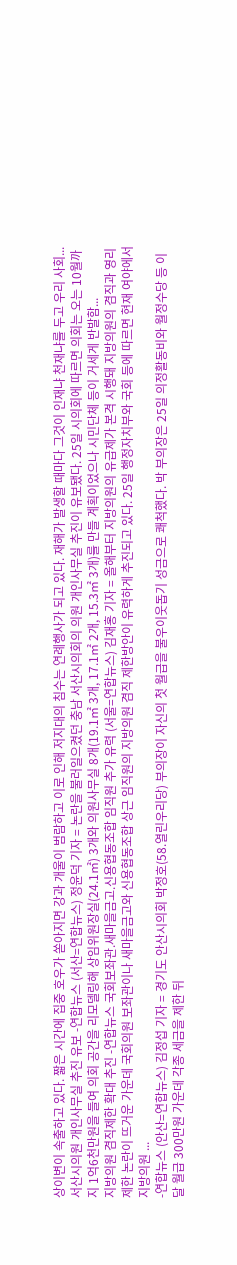상이변이 속출하고 있다. 짧은 시간에 집중 호우가 쏟아지면 강과 개울이 범람하고 이로 인해 저지대의 침수는 연례행사가 되고 있다. 재해가 발생할 때마다 그것이 인재냐 천재냐를 두고 우리 사회...
서산시의원 개인사무실 추진 유보 -연합뉴스 (서산=연합뉴스) 정윤덕 기자 = 논란을 불러일으켰던 충남 서산시의회의 의원 개인사무실 추진이 유보됐다. 25일 시의회에 따르면 의회는 오는 10월까지 1억6천만원을 들여 의회 공간을 리모델링해 상임위원장실(24.1㎡) 3개와 의원사무실 8개(19.1㎡ 3개, 17.1㎡ 2개, 15.3㎡ 3개)를 만들 계획이었으나 시민단체 등이 거세게 반발함...
지방의원 겸직제한 확대 추진 -연합뉴스 국회보좌관.새마을금고.신용협동조합 임직원 추가 유력 (서울=연합뉴스) 김재홍 기자 = 올해부터 지방의원의 유급제가 본격 시행돼 지방의원의 겸직과 영리제한 논란이 뜨거운 가운데 국회의원 보좌관이나 새마을금고와 신용협동조합 상근 임직원의 지방의원 겸직 제한방안이 유력하게 추진되고 있다. 25일 행정자치부와 국회 등에 따르면 현재 여야에서 지방의원 ...
-연합뉴스 (안산=연합뉴스) 김정섭 기자 = 경기도 안산시의회 박정호(58.열린우리당) 부의장이 자신의 첫 월급을 불우이웃돕기 성금으로 쾌척했다. 박 부의장은 25일 의정활동비와 월정수당 등 이달 월급 300만원 가운데 각종 세금을 제한 뒤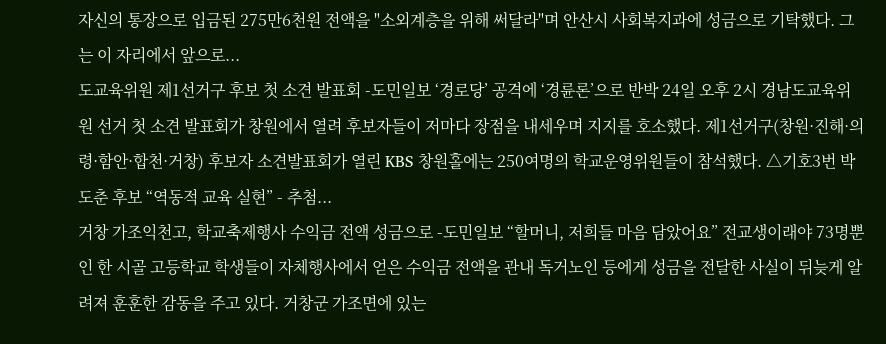자신의 통장으로 입금된 275만6천원 전액을 "소외계층을 위해 써달라"며 안산시 사회복지과에 성금으로 기탁했다. 그는 이 자리에서 앞으로...
도교육위원 제1선거구 후보 첫 소견 발표회 -도민일보 ‘경로당’ 공격에 ‘경륜론’으로 반박 24일 오후 2시 경남도교육위원 선거 첫 소견 발표회가 창원에서 열려 후보자들이 저마다 장점을 내세우며 지지를 호소했다. 제1선거구(창원·진해·의령·함안·합천·거창) 후보자 소견발표회가 열린 KBS 창원홀에는 250여명의 학교운영위원들이 참석했다. △기호3번 박도춘 후보 “역동적 교육 실현” - 추첨...
거창 가조익천고, 학교축제행사 수익금 전액 성금으로 -도민일보 “할머니, 저희들 마음 담았어요” 전교생이래야 73명뿐인 한 시골 고등학교 학생들이 자체행사에서 얻은 수익금 전액을 관내 독거노인 등에게 성금을 전달한 사실이 뒤늦게 알려져 훈훈한 감동을 주고 있다. 거창군 가조면에 있는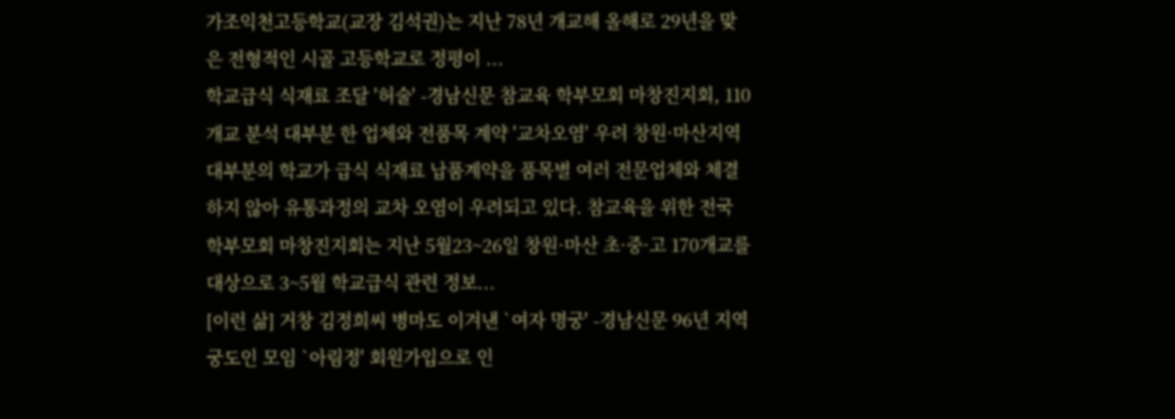가조익천고등학교(교장 김석권)는 지난 78년 개교해 올해로 29년을 맞은 전형적인 시골 고등학교로 정평이 ...
학교급식 식재료 조달 '허술' -경남신문 참교육 학부모회 마창진지회, 110개교 분석 대부분 한 업체와 전품목 계약 '교차오염' 우려 창원·마산지역 대부분의 학교가 급식 식재료 납품계약을 품목별 여러 전문업체와 체결하지 않아 유통과정의 교차 오염이 우려되고 있다. 참교육을 위한 전국 학부모회 마창진지회는 지난 5월23~26일 창원·마산 초·중·고 170개교를 대상으로 3~5월 학교급식 관련 정보...
[이런 삶] 거창 김정희씨 병마도 이겨낸 `여자 명궁' -경남신문 96년 지역 궁도인 모임 `아림정' 회원가입으로 인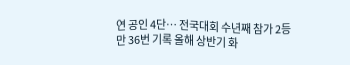연 공인 4단… 전국대회 수년째 참가 2등만 36번 기록 올해 상반기 화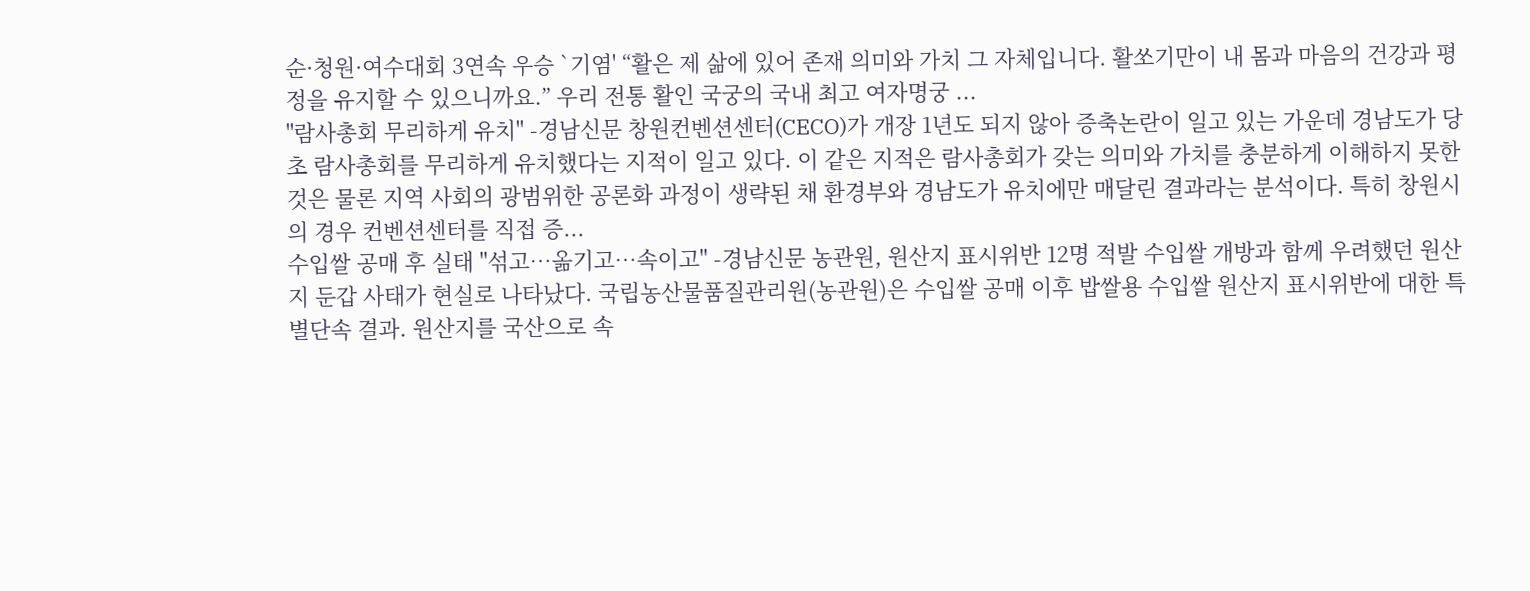순·청원·여수대회 3연속 우승 `기염' “활은 제 삶에 있어 존재 의미와 가치 그 자체입니다. 활쏘기만이 내 몸과 마음의 건강과 평정을 유지할 수 있으니까요.” 우리 전통 활인 국궁의 국내 최고 여자명궁 ...
"람사총회 무리하게 유치" -경남신문 창원컨벤션센터(CECO)가 개장 1년도 되지 않아 증축논란이 일고 있는 가운데 경남도가 당초 람사총회를 무리하게 유치했다는 지적이 일고 있다. 이 같은 지적은 람사총회가 갖는 의미와 가치를 충분하게 이해하지 못한 것은 물론 지역 사회의 광범위한 공론화 과정이 생략된 채 환경부와 경남도가 유치에만 매달린 결과라는 분석이다. 특히 창원시의 경우 컨벤션센터를 직접 증...
수입쌀 공매 후 실태 "섞고…옮기고…속이고" -경남신문 농관원, 원산지 표시위반 12명 적발 수입쌀 개방과 함께 우려했던 원산지 둔갑 사태가 현실로 나타났다. 국립농산물품질관리원(농관원)은 수입쌀 공매 이후 밥쌀용 수입쌀 원산지 표시위반에 대한 특별단속 결과. 원산지를 국산으로 속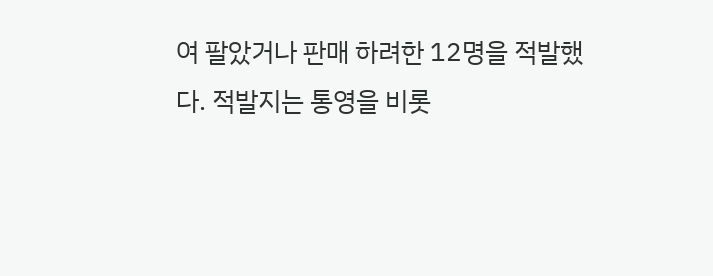여 팔았거나 판매 하려한 12명을 적발했다. 적발지는 통영을 비롯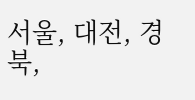서울, 대전, 경북,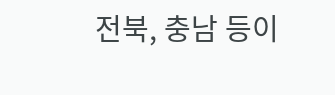전북, 충남 등이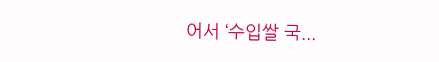어서 ‘수입쌀 국...